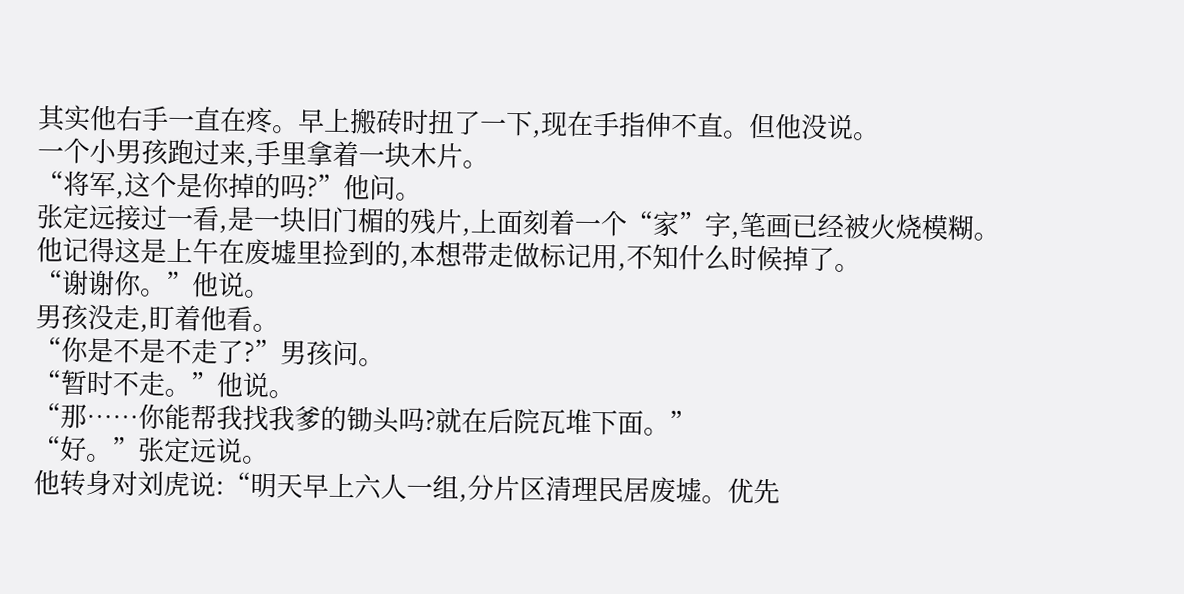其实他右手一直在疼。早上搬砖时扭了一下,现在手指伸不直。但他没说。
一个小男孩跑过来,手里拿着一块木片。
“将军,这个是你掉的吗?”他问。
张定远接过一看,是一块旧门楣的残片,上面刻着一个“家”字,笔画已经被火烧模糊。
他记得这是上午在废墟里捡到的,本想带走做标记用,不知什么时候掉了。
“谢谢你。”他说。
男孩没走,盯着他看。
“你是不是不走了?”男孩问。
“暂时不走。”他说。
“那……你能帮我找我爹的锄头吗?就在后院瓦堆下面。”
“好。”张定远说。
他转身对刘虎说:“明天早上六人一组,分片区清理民居废墟。优先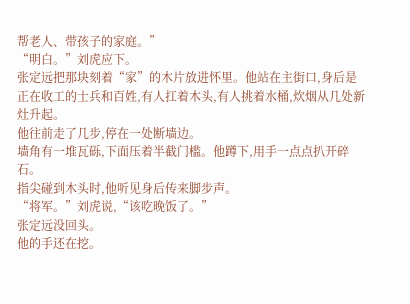帮老人、带孩子的家庭。”
“明白。”刘虎应下。
张定远把那块刻着“家”的木片放进怀里。他站在主街口,身后是正在收工的士兵和百姓,有人扛着木头,有人挑着水桶,炊烟从几处新灶升起。
他往前走了几步,停在一处断墙边。
墙角有一堆瓦砾,下面压着半截门槛。他蹲下,用手一点点扒开碎石。
指尖碰到木头时,他听见身后传来脚步声。
“将军。”刘虎说,“该吃晚饭了。”
张定远没回头。
他的手还在挖。